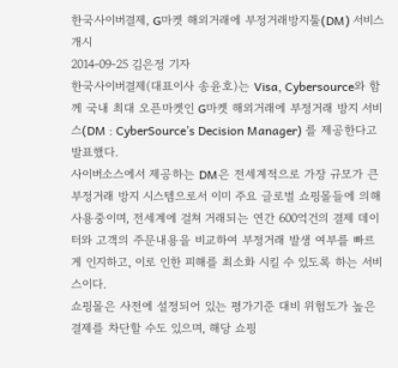한국사이버결제, G마켓 해외거래에 부정거래방지툴(DM) 서비스 개시
2014-09-25 김은정 기자
한국사이버결제(대표이사 송윤호)는 Visa, Cybersource와 함께 국내 최대 오픈마켓인 G마켓 해외거래에 부정거래 방지 서비스(DM : CyberSource’s Decision Manager) 를 제공한다고 발표했다.
사이버소스에서 제공하는 DM은 전세계적으로 가장 규모가 큰 부정거래 방지 시스템으로서 이미 주요 글로벌 쇼핑몰들에 의해 사용중이며, 전세계에 걸쳐 거래되는 연간 600억건의 결제 데이터와 고객의 주문내용을 비교하여 부정거래 발생 여부를 빠르게 인지하고, 이로 인한 피해를 최소화 시킬 수 있도록 하는 서비스이다.
쇼핑몰은 사전에 설정되어 있는 평가기준 대비 위험도가 높은 결제를 차단할 수도 있으며, 해당 쇼핑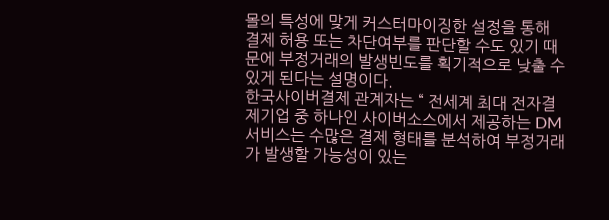몰의 특성에 맞게 커스터마이징한 설정을 통해 결제 허용 또는 차단여부를 판단할 수도 있기 때문에 부정거래의 발생빈도를 획기적으로 낮출 수 있게 된다는 설명이다.
한국사이버결제 관계자는 “ 전세계 최대 전자결제기업 중 하나인 사이버소스에서 제공하는 DM서비스는 수많은 결제 형태를 분석하여 부정거래가 발생할 가능성이 있는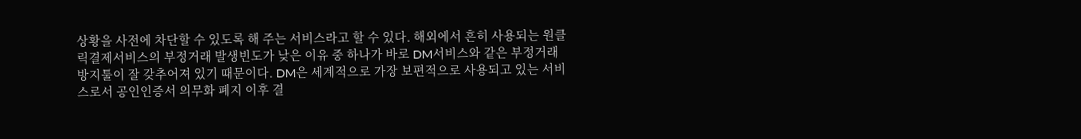상황을 사전에 차단할 수 있도록 해 주는 서비스라고 할 수 있다. 해외에서 흔히 사용되는 원클릭결제서비스의 부정거래 발생빈도가 낮은 이유 중 하나가 바로 DM서비스와 같은 부정거래방지툴이 잘 갖추어져 있기 때문이다. DM은 세계적으로 가장 보편적으로 사용되고 있는 서비스로서 공인인증서 의무화 폐지 이후 결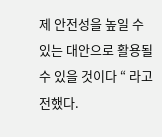제 안전성을 높일 수 있는 대안으로 활용될 수 있을 것이다 “ 라고 전했다.